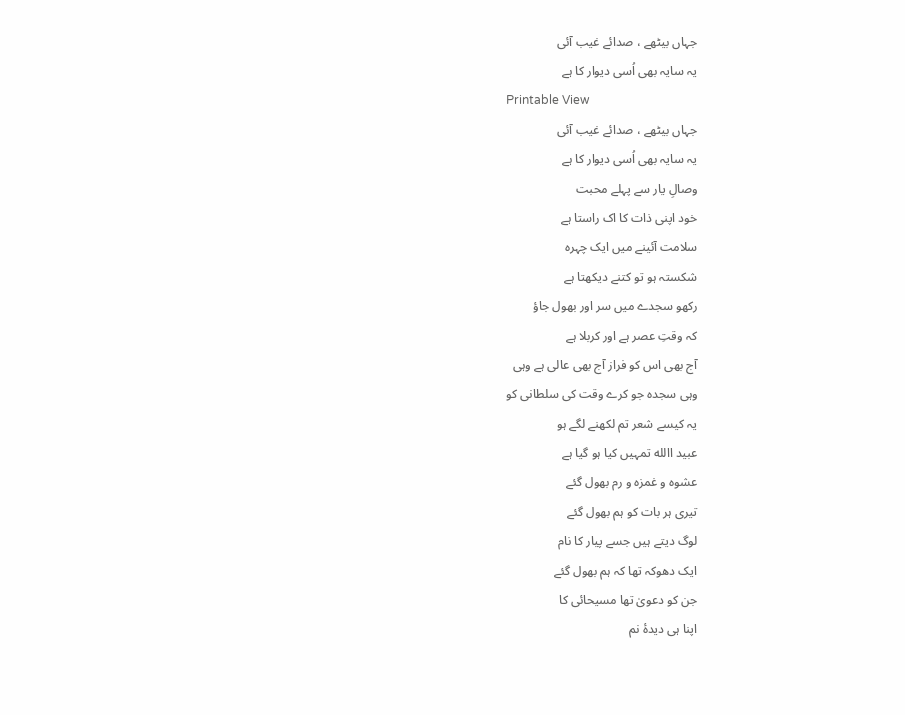جہاں بیٹھے ، صدائے غیب آئی
یہ سایہ بھی اُسی دیوار کا ہے
Printable View
جہاں بیٹھے ، صدائے غیب آئی
یہ سایہ بھی اُسی دیوار کا ہے
وصالِ یار سے پہلے محبت
خود اپنی ذات کا اک راستا ہے
سلامت آئینے میں ایک چہرہ
شکستہ ہو تو کتنے دیکھتا ہے
رکھو سجدے میں سر اور بھول جاؤ
کہ وقتِ عصر ہے اور کربلا ہے
آج بھی اس کو فراز آج بھی عالی ہے وہی
وہی سجدہ جو کرے وقت کی سلطانی کو
یہ کیسے شعر تم لکھنے لگے ہو
عبید االله تمہیں کیا ہو گیا ہے
عشوہ و غمزہ و رم بھول گئے
تیری ہر بات کو ہم بھول گئے
لوگ دیتے ہیں جسے پیار کا نام
ایک دھوکہ تھا کہ ہم بھول گئے
جن کو دعویٰ تھا مسیحائی کا
اپنا ہی دیدۂ نم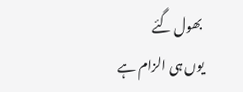بھول گئے
یوں ہی الزام ہے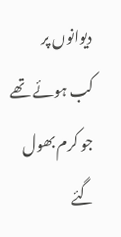دیوانوں پر
کب ہوئے تھے جو کرم بھول گئے